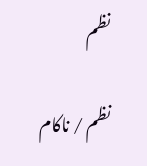نظم

نظم / ناکام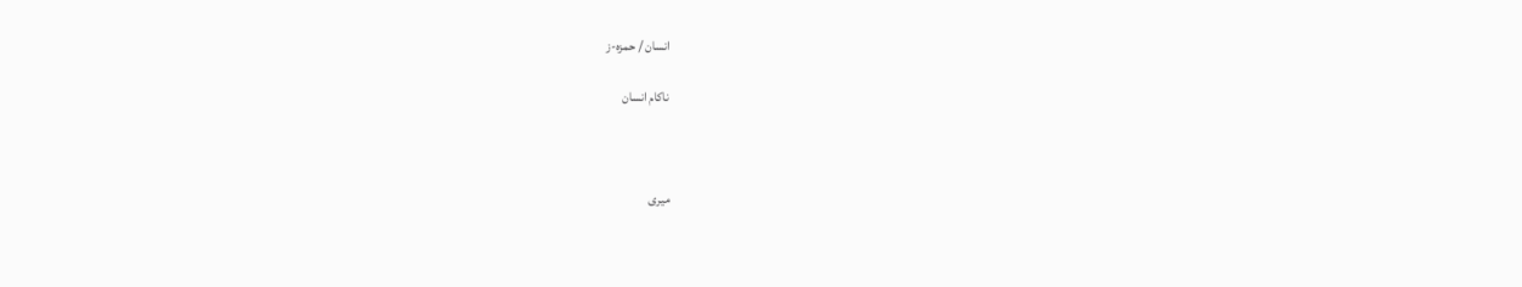انسان / حمزہ-ز

ناکام انسان



میری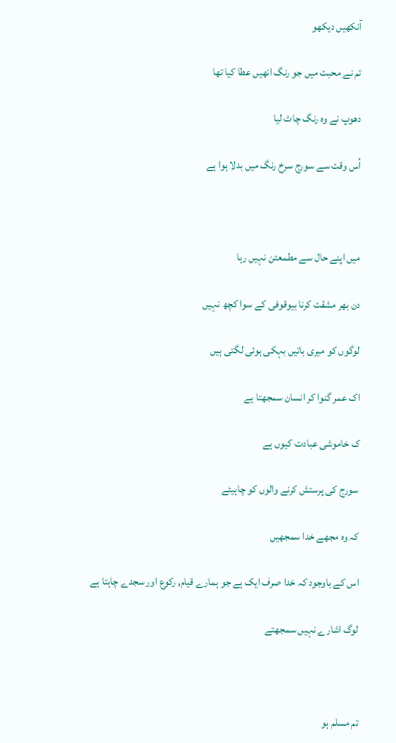آنکھیں دیکھو

تم نے محبت میں جو رنگ انھیں عطا کیا تھا

دھوپ نے وہ رنگ چاٹ لیا

اُس وقت سے سورج سرخ رنگ میں بدلا ہوا ہے



میں اپنے حال سے مطمعئن نہیں رہا

دن بھر مشقت کرنا بیوقوفی کے سوا کچھ نہیں

لوگوں کو میری باتیں بہکی ہوئی لگتی ہیں

اک عمر گنوا کر انسان سمجھتا یے

ک خاموشی عبادت کیوں ہے

سورج کی پرستش کرنے والوں کو چاہیئے

کہ وہ مجھے خدا سمجھیں

اس کے باوجود کہ خدا صرف ایک ہے جو ہمارے قیام, رکوع اور سجدے چاہتا ہے

لوگ اشارے نہیں سمجھتے



تم مسلم ہو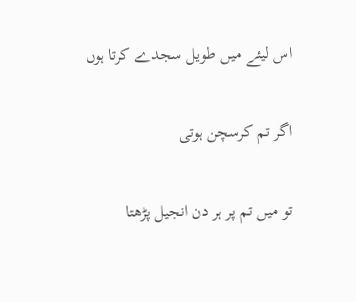اس لیئے میں طویل سجدے کرتا ہوں

اگر تم کرسچن ہوتی

تو میں تم پر ہر دن انجیل پڑھتا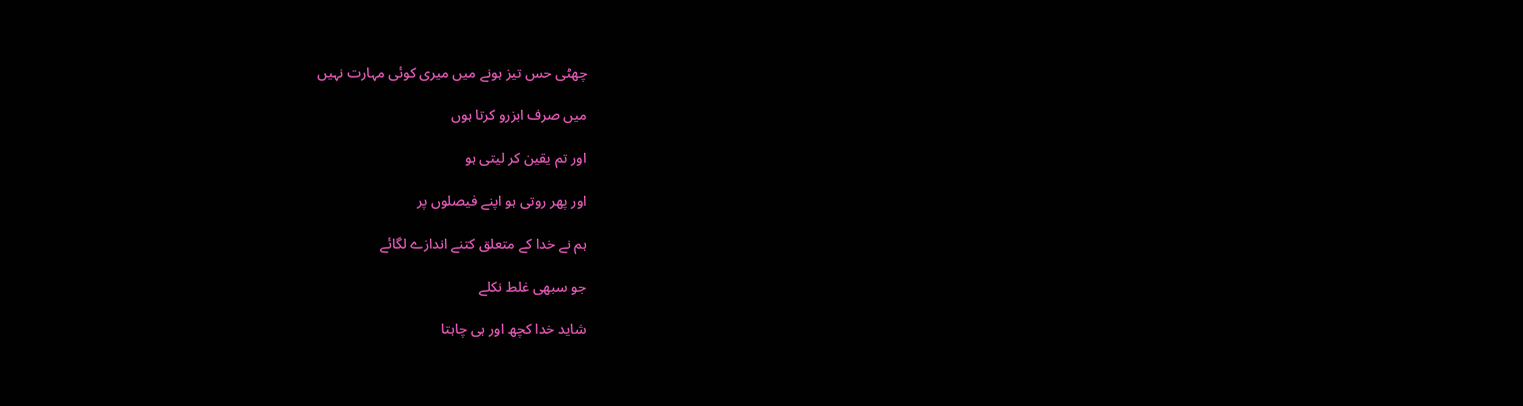چھٹی حس تیز ہونے میں میری کوئی مہارت نہیں

میں صرف ابزرو کرتا ہوں

اور تم یقین کر لیتی ہو

اور پھر روتی ہو اپنے فیصلوں پر

ہم نے خدا کے متعلق کتنے اندازے لگائے

جو سبھی غلط نکلے

شاید خدا کچھ اور ہی چاہتا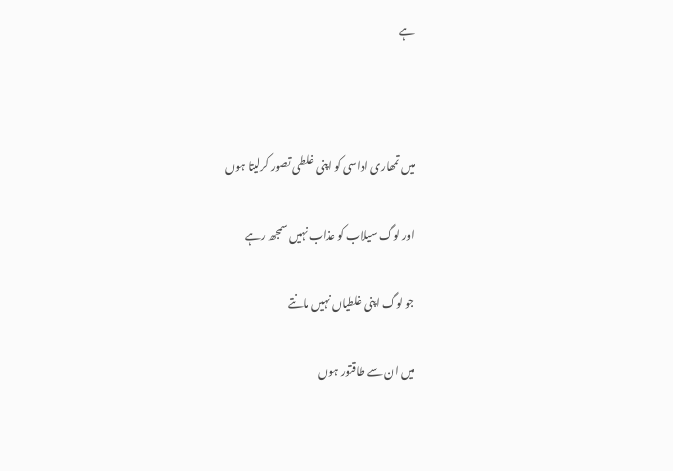ہے



میں تمھاری اداسی کو اپنی غلطی تصور کرلیتا ہوں

اور لوگ سیلاب کو عذاب نہیں سمجھ رہے

جو لوگ اپنی غلطیاں نہیں مانتے

میں ان سے طاقتور ہوں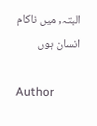البتہ, میں ناکام انسان ہوں

Author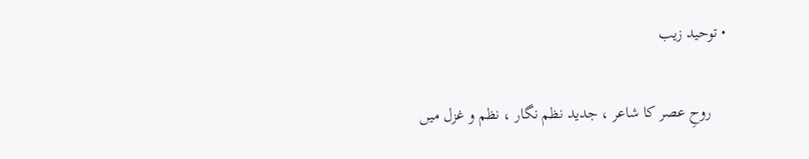• توحید زیب

    روحِ عصر کا شاعر ، جدید نظم نگار ، نظم و غزل میں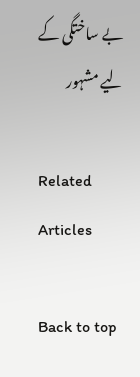بے ساختگی کے لیے مشہور

Related Articles

Back to top